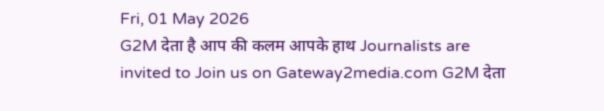Fri, 01 May 2026
G2M देता है आप की कलम आपके हाथ Journalists are invited to Join us on Gateway2media.com G2M देता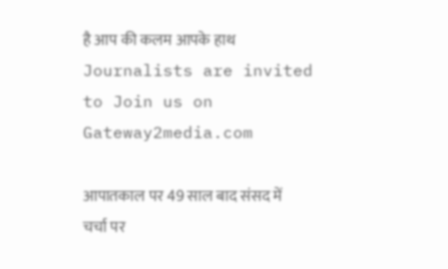है आप की कलम आपके हाथ Journalists are invited to Join us on Gateway2media.com

आपातकाल पर 49 साल बाद संसद में चर्चा पर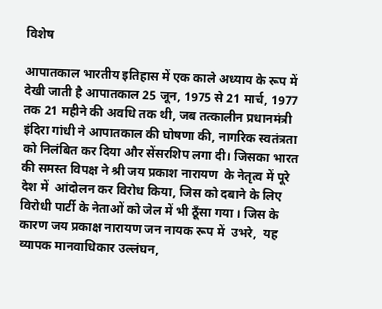विशेष

आपातकाल भारतीय इतिहास में एक काले अध्याय के रूप में देखी जाती है आपातकाल 25 जून, 1975 से 21 मार्च, 1977 तक 21 महीने की अवधि तक थी, जब तत्कालीन प्रधानमंत्री इंदिरा गांधी ने आपातकाल की घोषणा की, नागरिक स्वतंत्रता को निलंबित कर दिया और सेंसरशिप लगा दी। जिसका भारत की समस्त विपक्ष ने श्री जय प्रकाश नारायण  के नेतृत्व में पूरे देश में  आंदोलन कर विरोध किया, जिस को दबाने के लिए विरोधी पार्टी के नेताओं को जेल में भी ठूँसा गया । जिस के कारण जय प्रकाक्ष नारायण जन नायक रूप में  उभरे,  यह व्यापक मानवाधिकार उल्लंघन,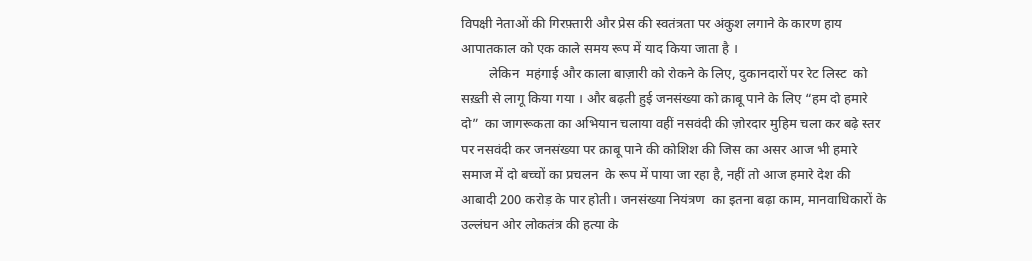विपक्षी नेताओं की गिरफ़्तारी और प्रेस की स्वतंत्रता पर अंकुश लगाने के कारण हाय आपातकाल को एक काले समय रूप में याद किया जाता है ।
        लेकिन  महंगाई और काला बाज़ारी को रोकने के लिए, दुकानदारों पर रेट लिस्ट  को सख़्ती से लागू किया गया । और बढ़ती हुई जनसंख्या को क़ाबू पाने के लिए “हम दो हमारे दो”  का जागरूकता का अभियान चलाया वहीं नसवंदी की ज़ोरदार मुहिम चला कर बढ़े स्तर पर नसवंदी कर जनसंख्या पर क़ाबू पाने की कोशिश की जिस का असर आज भी हमारे समाज में दो बच्चों का प्रचलन  के रूप में पाया जा रहा है, नहीं तो आज हमारे देश की आबादी 200 करोड़ के पार होती। जनसंख्या नियंत्रण  का इतना बढ़ा काम, मानवाधिकारों के उल्लंघन ओर लोकतंत्र की हत्या के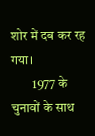शोर में दब कर रह गया।
        1977 के चुनावों के साथ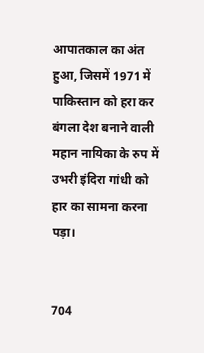आपातकाल का अंत हुआ, जिसमें 1971 में पाकिस्तान को हरा कर बंगला देश बनाने वाली महान नायिका के रुप में उभरी इंदिरा गांधी को हार का सामना करना पड़ा।


704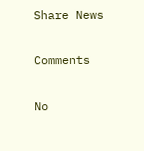Share News

Comments

No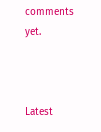comments yet.



Latest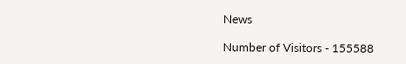News

Number of Visitors - 155588